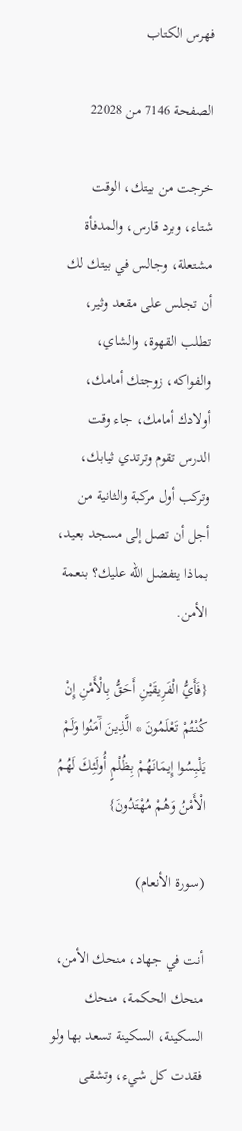فهرس الكتاب

الصفحة 7146 من 22028

خرجت من بيتك، الوقت شتاء، وبرد قارس، والمدفأة مشتعلة، وجالس في بيتك لك أن تجلس على مقعد وثير، تطلب القهوة، والشاي، والفواكه، زوجتك أمامك، أولادك أمامك، جاء وقت الدرس تقوم وترتدي ثيابك، وتركب أول مركبة والثانية من أجل أن تصل إلى مسجد بعيد، بماذا يتفضل الله عليك؟ بنعمة الأمن.

{فَأَيُّ الْفَرِيقَيْنِ أَحَقُّ بِالْأَمْنِ إِنْ كُنْتُمْ تَعْلَمُونَ * الَّذِينَ آَمَنُوا وَلَمْ يَلْبِسُوا إِيمَانَهُمْ بِظُلْمٍ أُولَئِكَ لَهُمُ الْأَمْنُ وَهُمْ مُهْتَدُونَ}

(سورة الأنعام)

أنت في جهاد، منحك الأمن، منحك الحكمة، منحك السكينة، السكينة تسعد بها ولو فقدت كل شيء، وتشقى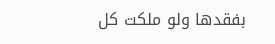بفقدها ولو ملكت كل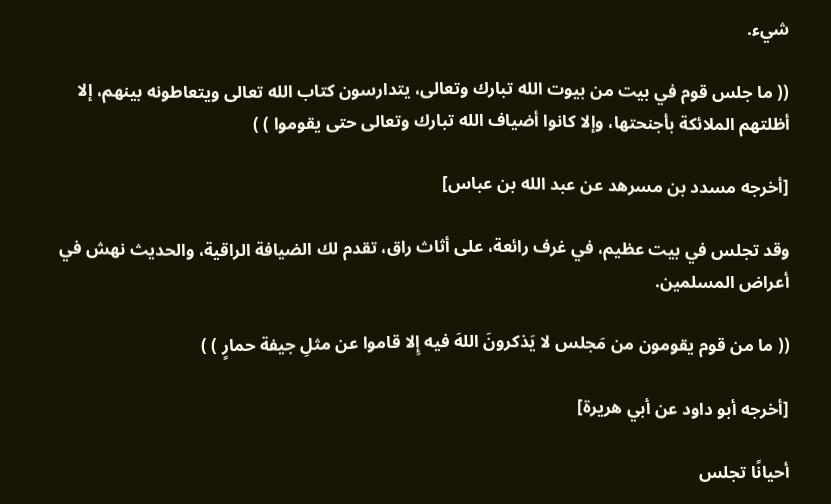شيء.

(( ما جلس قوم في بيت من بيوت الله تبارك وتعالى، يتدارسون كتاب الله تعالى ويتعاطونه بينهم، إلا أظلتهم الملائكة بأجنحتها، وإلا كانوا أضياف الله تبارك وتعالى حتى يقوموا ) )

[أخرجه مسدد بن مسرهد عن عبد الله بن عباس]

وقد تجلس في بيت عظيم، في غرف رائعة، على أثاث راق، تقدم لك الضيافة الراقية، والحديث نهش في أعراض المسلمين.

(( ما من قوم يقومون من مَجلس لا يَذكرونَ اللهَ فيه إِلا قاموا عن مثلِ جيفة حمارٍ ) )

[أخرجه أبو داود عن أبي هريرة]

أحيانًا تجلس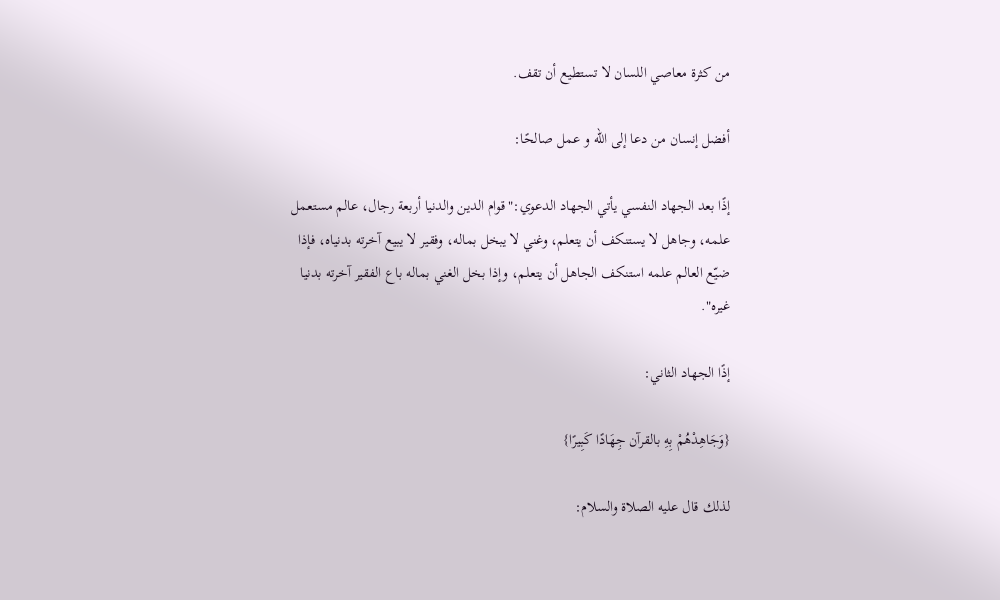من كثرة معاصي اللسان لا تستطيع أن تقف.

أفضل إنسان من دعا إلى الله و عمل صالحًا:

إذًا بعد الجهاد النفسي يأتي الجهاد الدعوي:"قوام الدين والدنيا أربعة رجال، عالم مستعمل علمه، وجاهل لا يستنكف أن يتعلم، وغني لا يبخل بماله، وفقير لا يبيع آخرته بدنياه، فإذا ضيّع العالم علمه استنكف الجاهل أن يتعلم، وإذا بخل الغني بماله باع الفقير آخرته بدنيا غيره".

إذًا الجهاد الثاني:

{وَجَاهِدْهُمْ بِهِ بالقرآن جِهَادًا كَبِيرًا}

لذلك قال عليه الصلاة والسلام: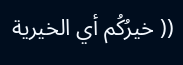(( خيرُكُم أي الخيرية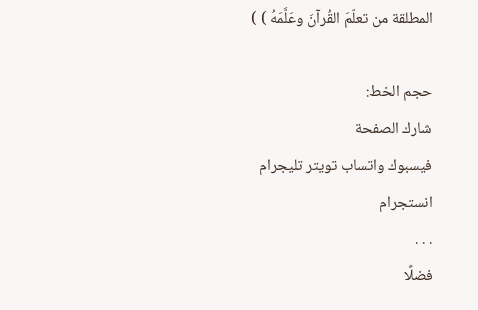المطلقة من تعلّمَ القُرآنَ وعَلَّمَهُ ) )

حجم الخط:
شارك الصفحة
فيسبوك واتساب تويتر تليجرام انستجرام
. . .
فضلًا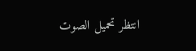انتظر تحميل الصوت